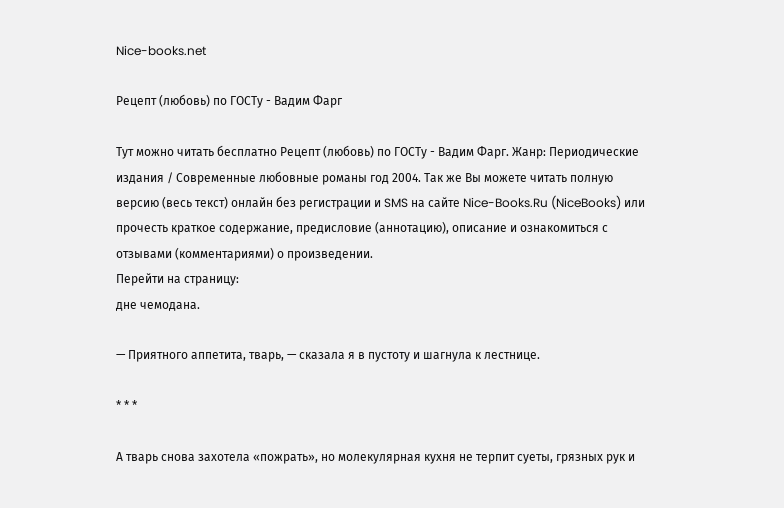Nice-books.net

Рецепт (любовь) по ГОСТу - Вадим Фарг

Тут можно читать бесплатно Рецепт (любовь) по ГОСТу - Вадим Фарг. Жанр: Периодические издания / Современные любовные романы год 2004. Так же Вы можете читать полную версию (весь текст) онлайн без регистрации и SMS на сайте Nice-Books.Ru (NiceBooks) или прочесть краткое содержание, предисловие (аннотацию), описание и ознакомиться с отзывами (комментариями) о произведении.
Перейти на страницу:
дне чемодана.

— Приятного аппетита, тварь, — сказала я в пустоту и шагнула к лестнице.

* * *

А тварь снова захотела «пожрать», но молекулярная кухня не терпит суеты, грязных рук и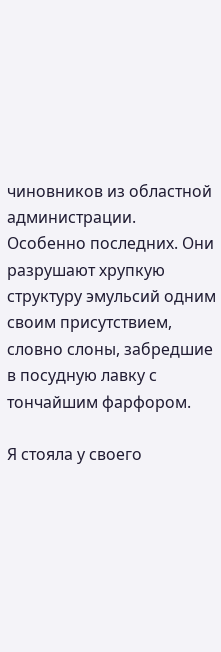чиновников из областной администрации. Особенно последних. Они разрушают хрупкую структуру эмульсий одним своим присутствием, словно слоны, забредшие в посудную лавку с тончайшим фарфором.

Я стояла у своего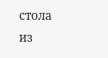стола из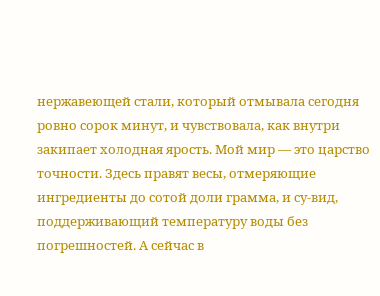нержавеющей стали, который отмывала сегодня ровно сорок минут, и чувствовала, как внутри закипает холодная ярость. Мой мир — это царство точности. Здесь правят весы, отмеряющие ингредиенты до сотой доли грамма, и су-вид, поддерживающий температуру воды без погрешностей. А сейчас в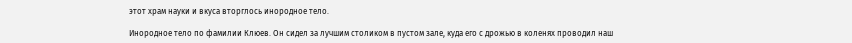этот храм науки и вкуса вторглось инородное тело.

Инородное тело по фамилии Клюев. Он сидел за лучшим столиком в пустом зале, куда его с дрожью в коленях проводил наш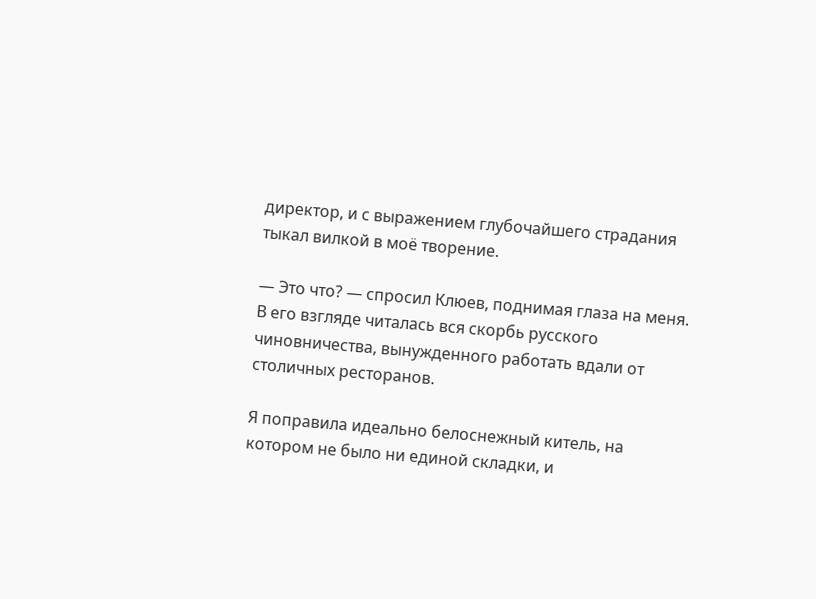директор, и с выражением глубочайшего страдания тыкал вилкой в моё творение.

— Это что? — спросил Клюев, поднимая глаза на меня. В его взгляде читалась вся скорбь русского чиновничества, вынужденного работать вдали от столичных ресторанов.

Я поправила идеально белоснежный китель, на котором не было ни единой складки, и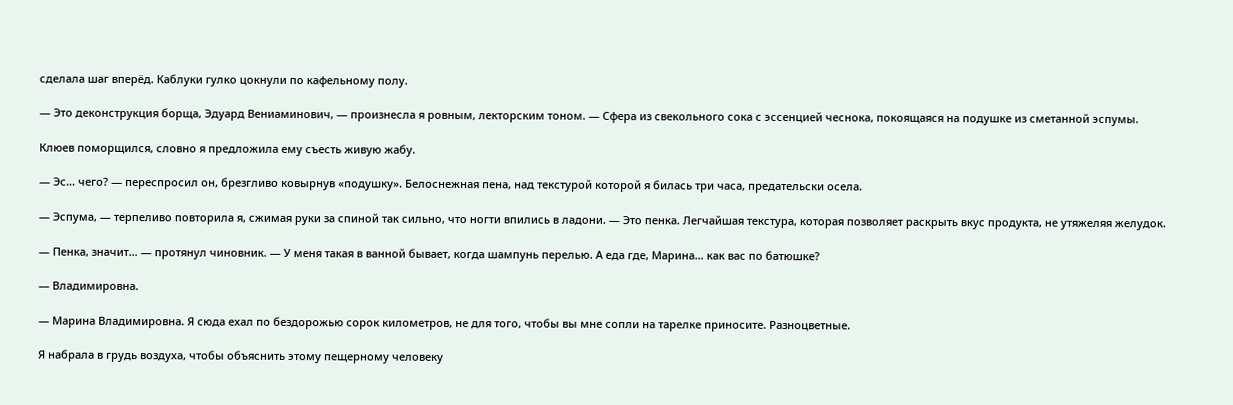сделала шаг вперёд. Каблуки гулко цокнули по кафельному полу.

— Это деконструкция борща, Эдуард Вениаминович, — произнесла я ровным, лекторским тоном. — Сфера из свекольного сока с эссенцией чеснока, покоящаяся на подушке из сметанной эспумы.

Клюев поморщился, словно я предложила ему съесть живую жабу.

— Эс… чего? — переспросил он, брезгливо ковырнув «подушку». Белоснежная пена, над текстурой которой я билась три часа, предательски осела.

— Эспума, — терпеливо повторила я, сжимая руки за спиной так сильно, что ногти впились в ладони. — Это пенка. Легчайшая текстура, которая позволяет раскрыть вкус продукта, не утяжеляя желудок.

— Пенка, значит… — протянул чиновник. — У меня такая в ванной бывает, когда шампунь перелью. А еда где, Марина… как вас по батюшке?

— Владимировна.

— Марина Владимировна. Я сюда ехал по бездорожью сорок километров, не для того, чтобы вы мне сопли на тарелке приносите. Разноцветные.

Я набрала в грудь воздуха, чтобы объяснить этому пещерному человеку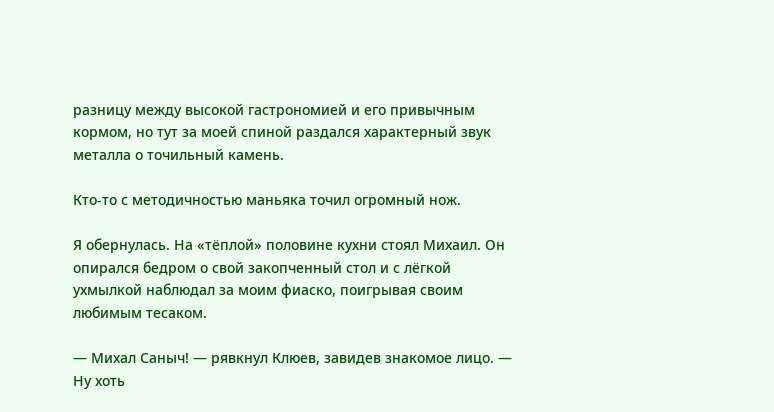разницу между высокой гастрономией и его привычным кормом, но тут за моей спиной раздался характерный звук металла о точильный камень.

Кто-то с методичностью маньяка точил огромный нож.

Я обернулась. На «тёплой» половине кухни стоял Михаил. Он опирался бедром о свой закопченный стол и с лёгкой ухмылкой наблюдал за моим фиаско, поигрывая своим любимым тесаком.

— Михал Саныч! — рявкнул Клюев, завидев знакомое лицо. — Ну хоть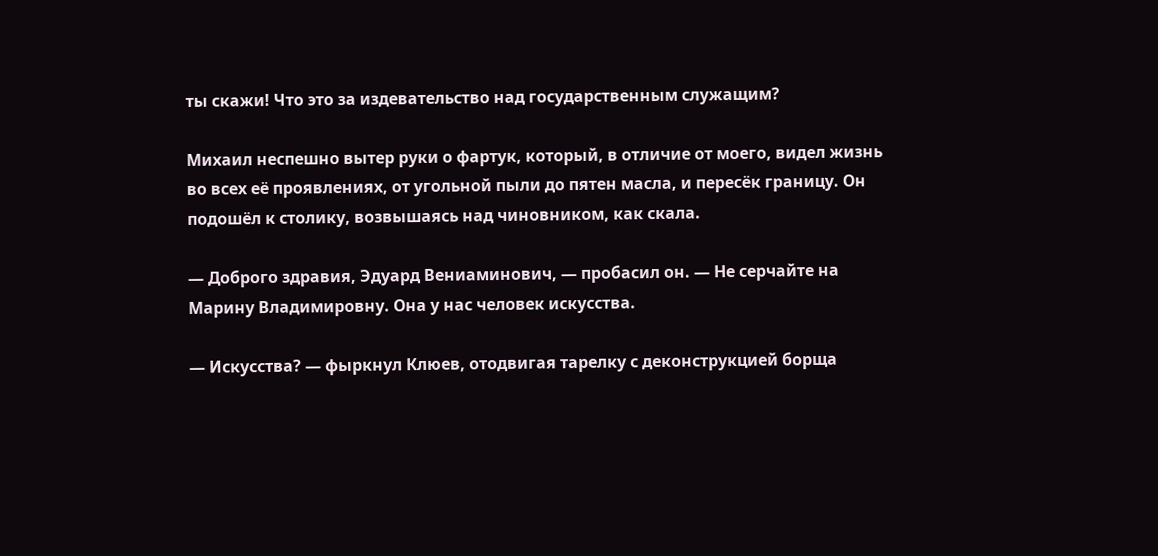ты скажи! Что это за издевательство над государственным служащим?

Михаил неспешно вытер руки о фартук, который, в отличие от моего, видел жизнь во всех её проявлениях, от угольной пыли до пятен масла, и пересёк границу. Он подошёл к столику, возвышаясь над чиновником, как скала.

— Доброго здравия, Эдуард Вениаминович, — пробасил он. — Не серчайте на Марину Владимировну. Она у нас человек искусства.

— Искусства? — фыркнул Клюев, отодвигая тарелку с деконструкцией борща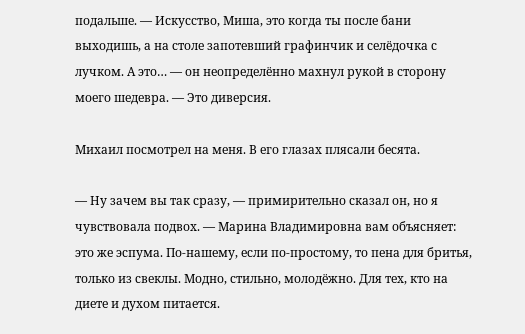подальше. — Искусство, Миша, это когда ты после бани выходишь, а на столе запотевший графинчик и селёдочка с лучком. А это… — он неопределённо махнул рукой в сторону моего шедевра. — Это диверсия.

Михаил посмотрел на меня. В его глазах плясали бесята.

— Ну зачем вы так сразу, — примирительно сказал он, но я чувствовала подвох. — Марина Владимировна вам объясняет: это же эспума. По-нашему, если по-простому, то пена для бритья, только из свеклы. Модно, стильно, молодёжно. Для тех, кто на диете и духом питается.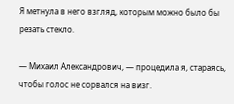Я метнула в него взгляд, которым можно было бы резать стекло.

— Михаил Александрович, — процедила я, стараясь, чтобы голос не сорвался на визг.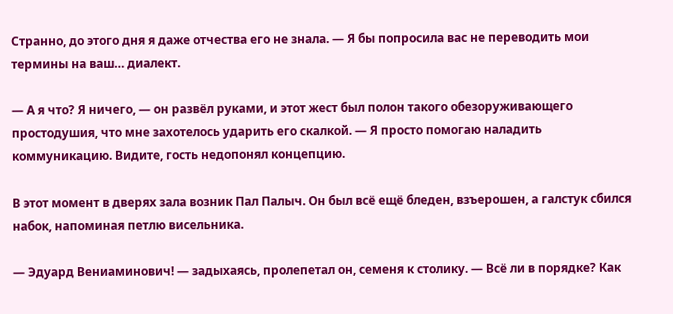Странно, до этого дня я даже отчества его не знала. — Я бы попросила вас не переводить мои термины на ваш… диалект.

— А я что? Я ничего, — он развёл руками, и этот жест был полон такого обезоруживающего простодушия, что мне захотелось ударить его скалкой. — Я просто помогаю наладить коммуникацию. Видите, гость недопонял концепцию.

В этот момент в дверях зала возник Пал Палыч. Он был всё ещё бледен, взъерошен, а галстук сбился набок, напоминая петлю висельника.

— Эдуард Вениаминович! — задыхаясь, пролепетал он, семеня к столику. — Всё ли в порядке? Как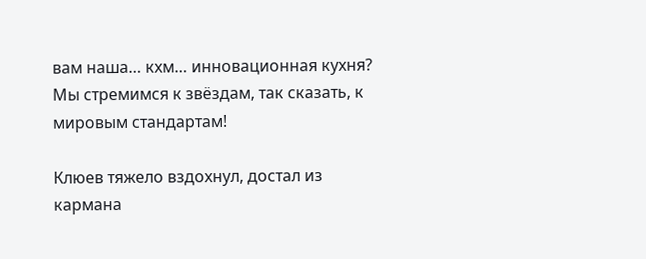вам наша… кхм… инновационная кухня? Мы стремимся к звёздам, так сказать, к мировым стандартам!

Клюев тяжело вздохнул, достал из кармана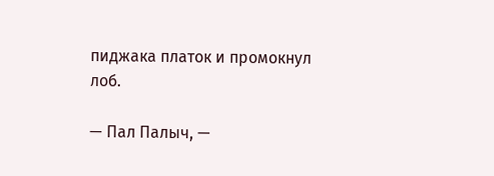пиджака платок и промокнул лоб.

— Пал Палыч, —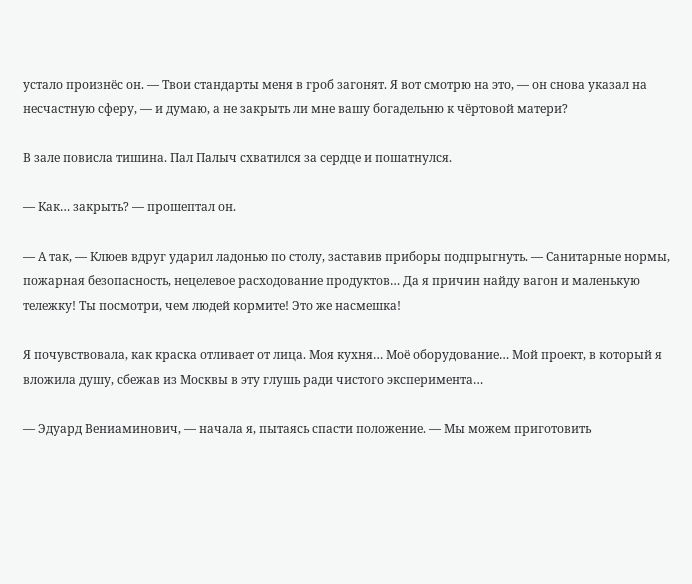устало произнёс он. — Твои стандарты меня в гроб загонят. Я вот смотрю на это, — он снова указал на несчастную сферу, — и думаю, а не закрыть ли мне вашу богадельню к чёртовой матери?

В зале повисла тишина. Пал Палыч схватился за сердце и пошатнулся.

— Как… закрыть? — прошептал он.

— А так, — Клюев вдруг ударил ладонью по столу, заставив приборы подпрыгнуть. — Санитарные нормы, пожарная безопасность, нецелевое расходование продуктов… Да я причин найду вагон и маленькую тележку! Ты посмотри, чем людей кормите! Это же насмешка!

Я почувствовала, как краска отливает от лица. Моя кухня… Моё оборудование… Мой проект, в который я вложила душу, сбежав из Москвы в эту глушь ради чистого эксперимента…

— Эдуард Вениаминович, — начала я, пытаясь спасти положение. — Мы можем приготовить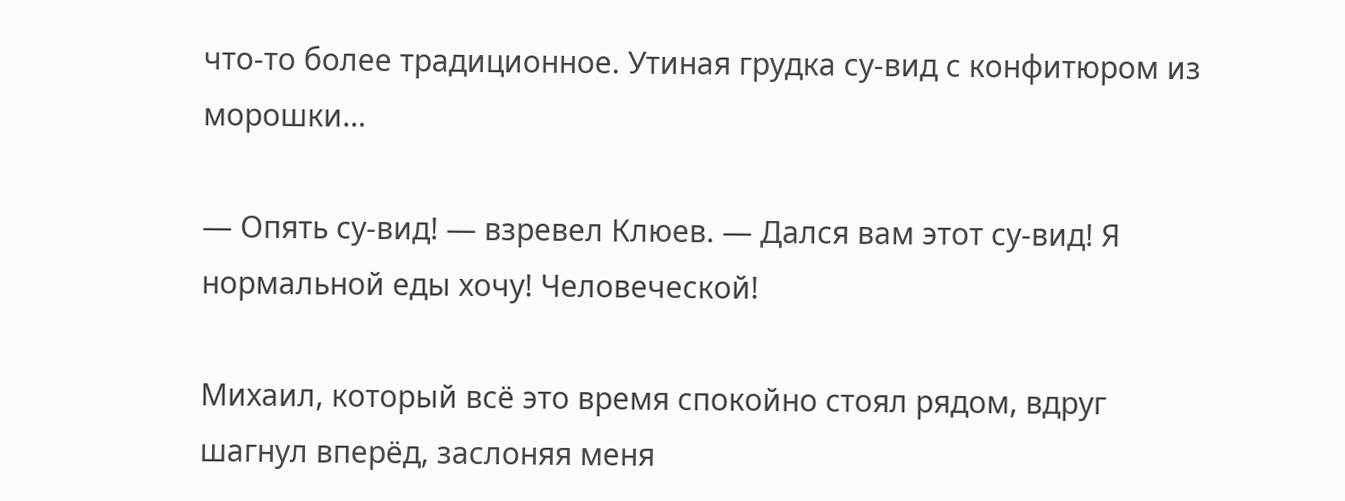что-то более традиционное. Утиная грудка су-вид с конфитюром из морошки…

— Опять су-вид! — взревел Клюев. — Дался вам этот су-вид! Я нормальной еды хочу! Человеческой!

Михаил, который всё это время спокойно стоял рядом, вдруг шагнул вперёд, заслоняя меня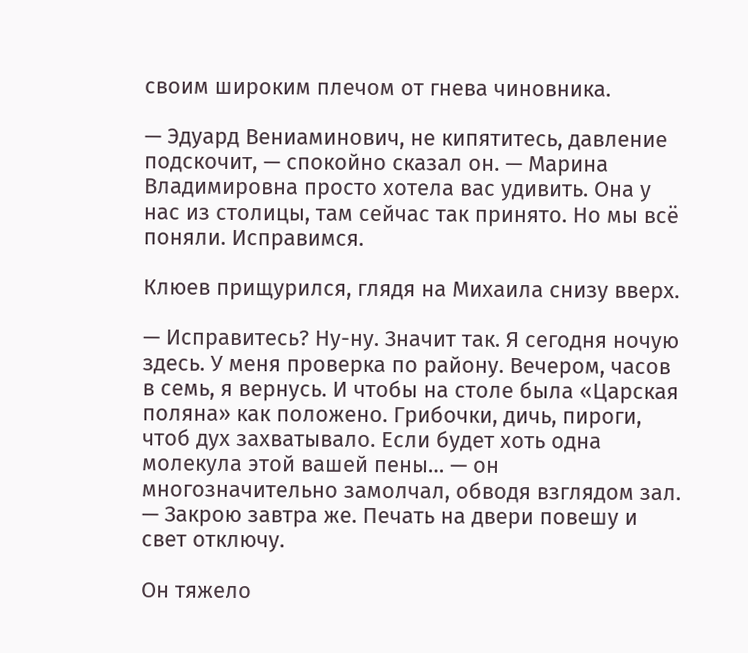своим широким плечом от гнева чиновника.

— Эдуард Вениаминович, не кипятитесь, давление подскочит, — спокойно сказал он. — Марина Владимировна просто хотела вас удивить. Она у нас из столицы, там сейчас так принято. Но мы всё поняли. Исправимся.

Клюев прищурился, глядя на Михаила снизу вверх.

— Исправитесь? Ну-ну. Значит так. Я сегодня ночую здесь. У меня проверка по району. Вечером, часов в семь, я вернусь. И чтобы на столе была «Царская поляна» как положено. Грибочки, дичь, пироги, чтоб дух захватывало. Если будет хоть одна молекула этой вашей пены… — он многозначительно замолчал, обводя взглядом зал. — Закрою завтра же. Печать на двери повешу и свет отключу.

Он тяжело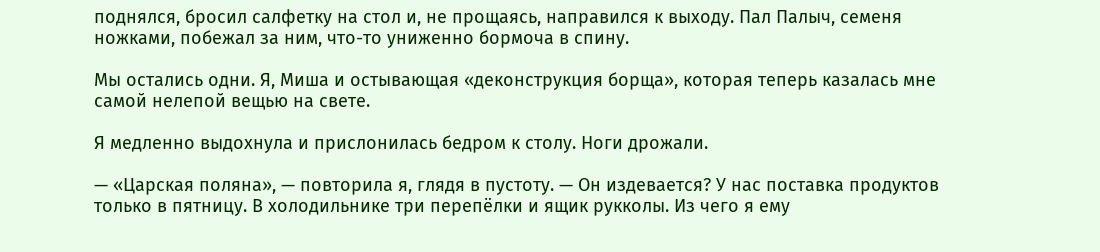поднялся, бросил салфетку на стол и, не прощаясь, направился к выходу. Пал Палыч, семеня ножками, побежал за ним, что-то униженно бормоча в спину.

Мы остались одни. Я, Миша и остывающая «деконструкция борща», которая теперь казалась мне самой нелепой вещью на свете.

Я медленно выдохнула и прислонилась бедром к столу. Ноги дрожали.

— «Царская поляна», — повторила я, глядя в пустоту. — Он издевается? У нас поставка продуктов только в пятницу. В холодильнике три перепёлки и ящик рукколы. Из чего я ему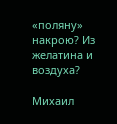«поляну» накрою? Из желатина и воздуха?

Михаил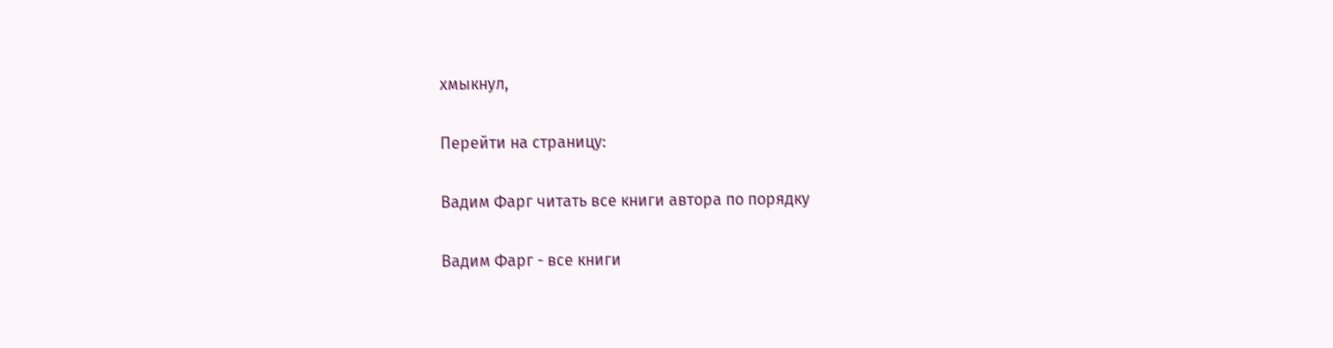хмыкнул,

Перейти на страницу:

Вадим Фарг читать все книги автора по порядку

Вадим Фарг - все книги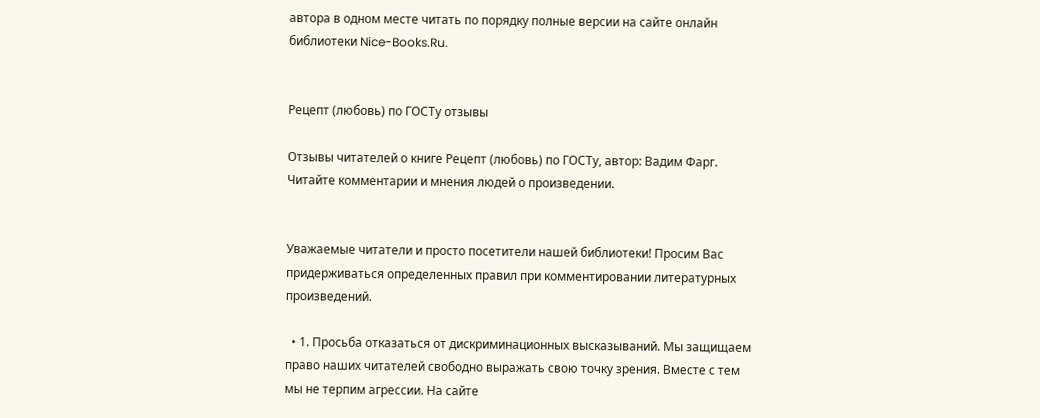автора в одном месте читать по порядку полные версии на сайте онлайн библиотеки Nice-Books.Ru.


Рецепт (любовь) по ГОСТу отзывы

Отзывы читателей о книге Рецепт (любовь) по ГОСТу, автор: Вадим Фарг. Читайте комментарии и мнения людей о произведении.


Уважаемые читатели и просто посетители нашей библиотеки! Просим Вас придерживаться определенных правил при комментировании литературных произведений.

  • 1. Просьба отказаться от дискриминационных высказываний. Мы защищаем право наших читателей свободно выражать свою точку зрения. Вместе с тем мы не терпим агрессии. На сайте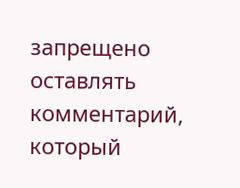запрещено оставлять комментарий, который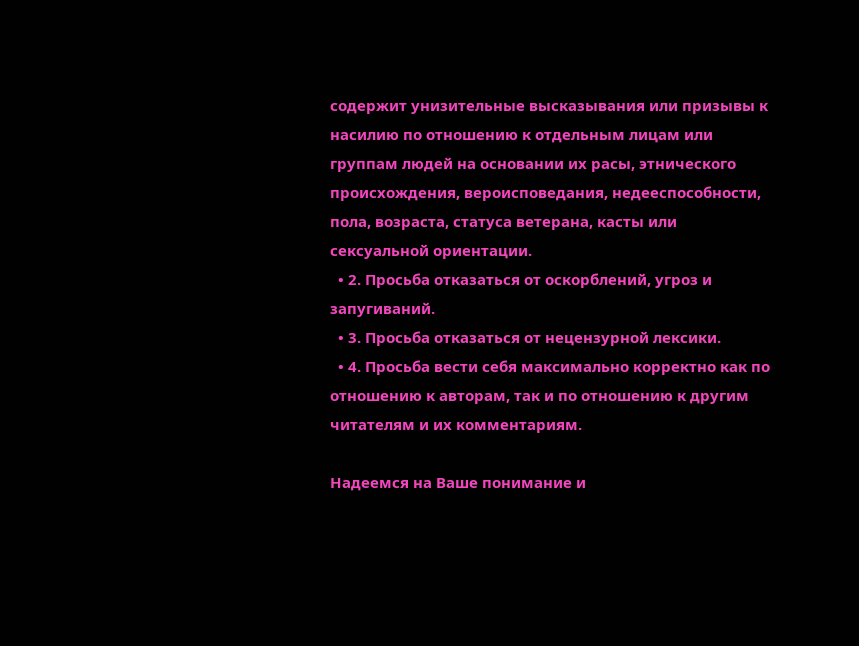содержит унизительные высказывания или призывы к насилию по отношению к отдельным лицам или группам людей на основании их расы, этнического происхождения, вероисповедания, недееспособности, пола, возраста, статуса ветерана, касты или сексуальной ориентации.
  • 2. Просьба отказаться от оскорблений, угроз и запугиваний.
  • 3. Просьба отказаться от нецензурной лексики.
  • 4. Просьба вести себя максимально корректно как по отношению к авторам, так и по отношению к другим читателям и их комментариям.

Надеемся на Ваше понимание и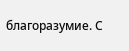благоразумие. С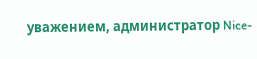уважением, администратор Nice-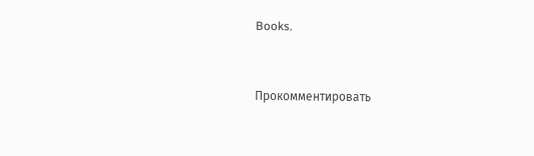Books.


Прокомментировать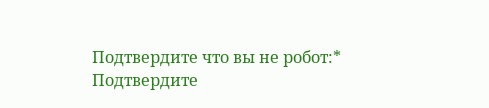Подтвердите что вы не робот:*
Подтвердите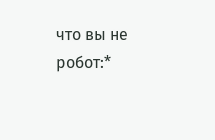что вы не робот:*